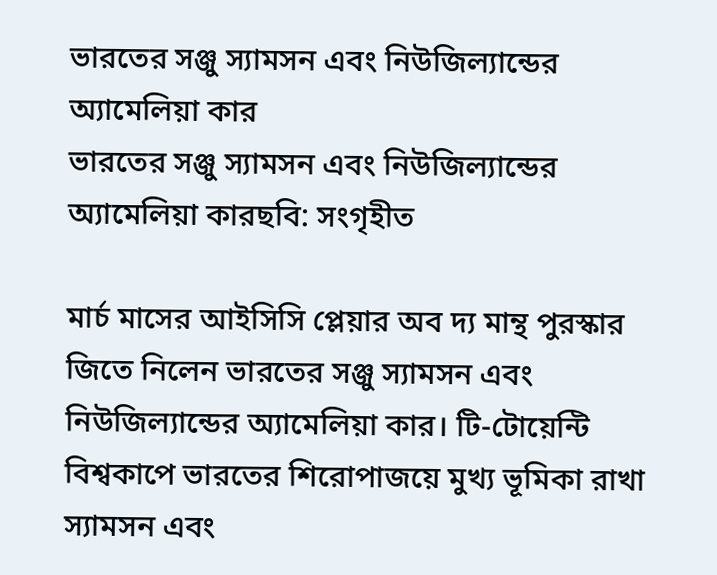ভারতের সঞ্জু স্যামসন এবং নিউজিল্যান্ডের অ্যামেলিয়া কার
ভারতের সঞ্জু স্যামসন এবং নিউজিল্যান্ডের অ্যামেলিয়া কারছবি: সংগৃহীত

মার্চ মাসের আইসিসি প্লেয়ার অব দ্য মান্থ পুরস্কার জিতে নিলেন ভারতের সঞ্জু স্যামসন এবং নিউজিল্যান্ডের অ্যামেলিয়া কার। টি-টোয়েন্টি বিশ্বকাপে ভারতের শিরোপাজয়ে মুখ্য ভূমিকা রাখা স্যামসন এবং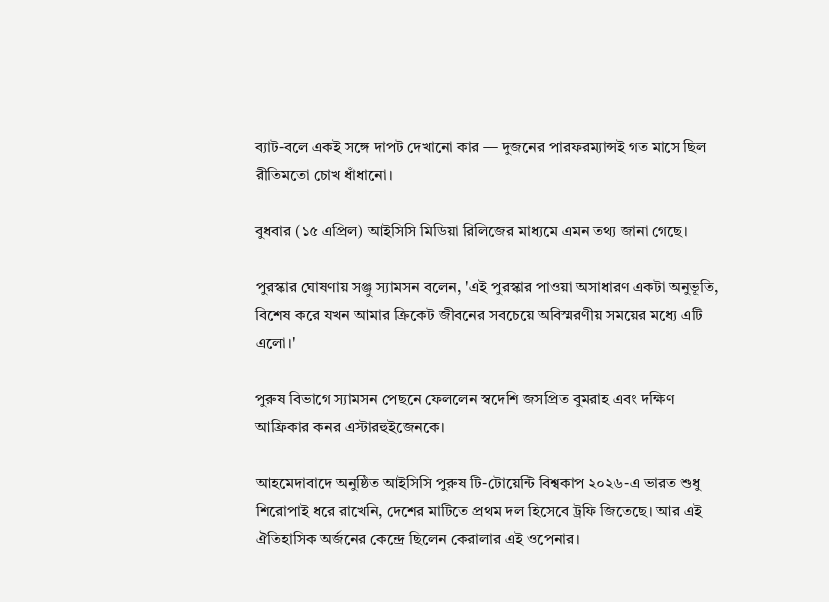ব্যাট-বলে একই সঙ্গে দাপট দেখানো কার — দুজনের পারফরম্যান্সই গত মাসে ছিল রীতিমতো চোখ ধাঁধানো।

বুধবার (১৫ এপ্রিল) আইসিসি মিডিয়া রিলিজের মাধ্যমে এমন তথ্য জানা গেছে।

পুরস্কার ঘোষণায় সঞ্জু স্যামসন বলেন, 'এই পুরস্কার পাওয়া অসাধারণ একটা অনুভূতি, বিশেষ করে যখন আমার ক্রিকেট জীবনের সবচেয়ে অবিস্মরণীয় সময়ের মধ্যে এটি এলো।'

পুরুষ বিভাগে স্যামসন পেছনে ফেললেন স্বদেশি জসপ্রিত বুমরাহ এবং দক্ষিণ আফ্রিকার কনর এস্টারহুইজেনকে।

আহমেদাবাদে অনুষ্ঠিত আইসিসি পুরুষ টি-টোয়েন্টি বিশ্বকাপ ২০২৬-এ ভারত শুধু শিরোপাই ধরে রাখেনি, দেশের মাটিতে প্রথম দল হিসেবে ট্রফি জিতেছে। আর এই ঐতিহাসিক অর্জনের কেন্দ্রে ছিলেন কেরালার এই ওপেনার।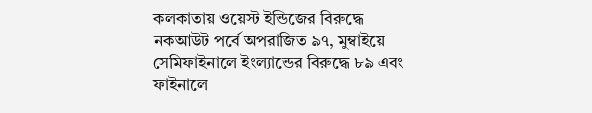কলকাতায় ওয়েস্ট ইন্ডিজের বিরুদ্ধে নকআউট পর্বে অপরাজিত ৯৭, মুম্বাইয়ে সেমিফাইনালে ইংল্যান্ডের বিরুদ্ধে ৮৯ এবং ফাইনালে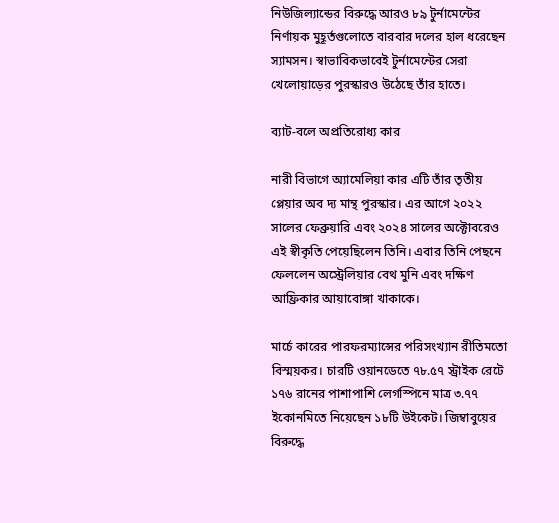নিউজিল্যান্ডের বিরুদ্ধে আরও ৮৯ টুর্নামেন্টের নির্ণায়ক মুহূর্তগুলোতে বারবার দলের হাল ধরেছেন স্যামসন। স্বাভাবিকভাবেই টুর্নামেন্টের সেরা খেলোয়াড়ের পুরস্কারও উঠেছে তাঁর হাতে।

ব্যাট-বলে অপ্রতিরোধ্য কার

নারী বিভাগে অ্যামেলিয়া কার এটি তাঁর তৃতীয় প্লেয়ার অব দ্য মান্থ পুরস্কার। এর আগে ২০২২ সালের ফেব্রুয়ারি এবং ২০২৪ সালের অক্টোবরেও এই স্বীকৃতি পেয়েছিলেন তিনি। এবার তিনি পেছনে ফেললেন অস্ট্রেলিয়ার বেথ মুনি এবং দক্ষিণ আফ্রিকার আয়াবোঙ্গা খাকাকে।

মার্চে কারের পারফরম্যান্সের পরিসংখ্যান রীতিমতো বিস্ময়কর। চারটি ওয়ানডেতে ৭৮.৫৭ স্ট্রাইক রেটে ১৭৬ রানের পাশাপাশি লেগস্পিনে মাত্র ৩.৭৭ ইকোনমিতে নিয়েছেন ১৮টি উইকেট। জিম্বাবুয়ের বিরুদ্ধে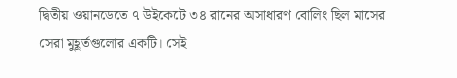দ্বিতীয় ওয়ানডেতে ৭ উইকেটে ৩৪ রানের অসাধারণ বোলিং ছিল মাসের সেরা মুহূর্তগুলোর একটি। সেই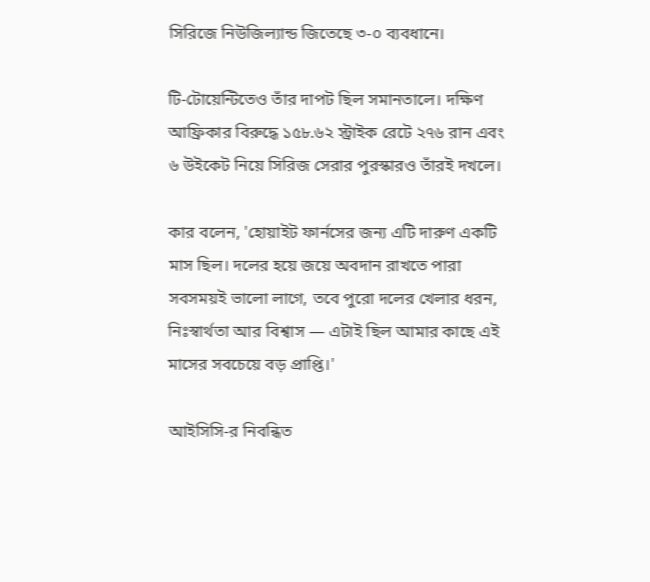সিরিজে নিউজিল্যান্ড জিতেছে ৩-০ ব্যবধানে।

টি-টোয়েন্টিতেও তাঁর দাপট ছিল সমানতালে। দক্ষিণ আফ্রিকার বিরুদ্ধে ১৫৮.৬২ স্ট্রাইক রেটে ২৭৬ রান এবং ৬ উইকেট নিয়ে সিরিজ সেরার পুরস্কারও তাঁরই দখলে।

কার বলেন, 'হোয়াইট ফার্নসের জন্য এটি দারুণ একটি মাস ছিল। দলের হয়ে জয়ে অবদান রাখতে পারা সবসময়ই ভালো লাগে, তবে পুরো দলের খেলার ধরন, নিঃস্বার্থতা আর বিশ্বাস — এটাই ছিল আমার কাছে এই মাসের সবচেয়ে বড় প্রাপ্তি।'

আইসিসি-র নিবন্ধিত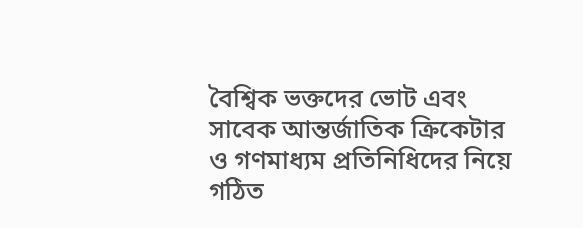বৈশ্বিক ভক্তদের ভোট এবং সাবেক আন্তর্জাতিক ক্রিকেটার ও গণমাধ্যম প্রতিনিধিদের নিয়ে গঠিত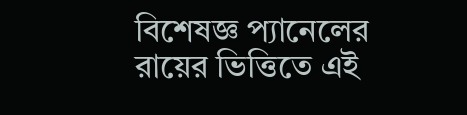বিশেষজ্ঞ প্যানেলের রায়ের ভিত্তিতে এই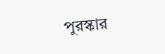পুরস্কার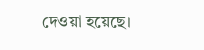দেওয়া হয়েছে।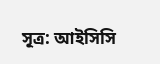সূত্র: আইসিসি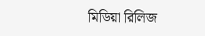মিডিয়া রিলিজ